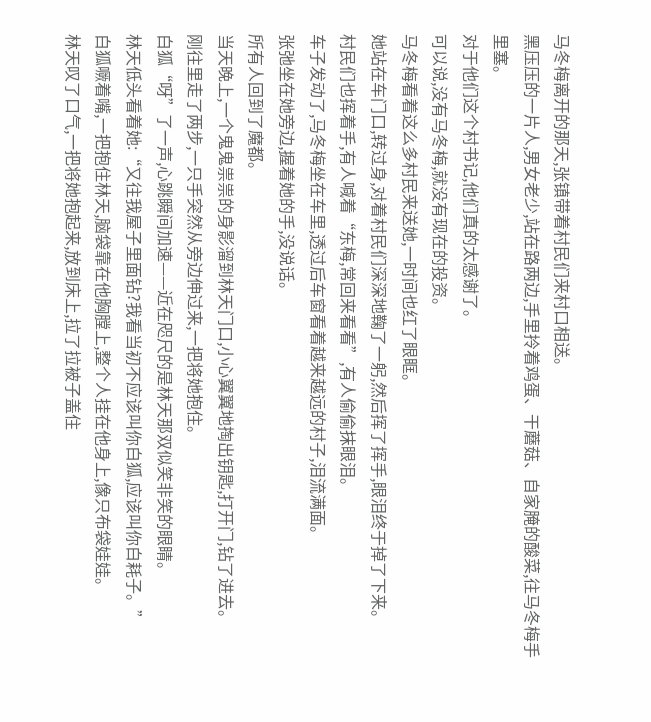马冬梅离开的那天,张镇带着村民们来村口相送。
黑压压的一片人,男女老少,站在路两边,手里拎着鸡蛋、干蘑菇、自家腌的酸菜,往马冬梅手里塞。
对于他们这个村书记,他们真的太感谢了。
可以说,没有马冬梅,就没有现在的投资。
马冬梅看着这么多村民来送她,一时间也红了眼眶。
她站在车门口,转过身,对着村民们深深地鞠了一躬,然后挥了挥手,眼泪终于掉了下来。
村民们也挥着手,有人喊着“东梅,常回来看看”,有人偷偷抹眼泪。
车子发动了,马冬梅坐在车里,透过后车窗看着越来越远的村子,泪流满面。
张弛坐在她旁边,握着她的手,没说话。
所有人回到了魔都。
当天晚上,一个鬼鬼祟祟的身影溜到林天门口,小心翼翼地掏出钥匙,打开门,钻了进去。
刚往里走了两步,一只手突然从旁边伸过来,一把将她抱住。
白狐“呀”了一声,心跳瞬间加速——近在咫尺的是林天那双似笑非笑的眼睛。
林天低头看着她:“又往我屋子里面钻?我看当初不应该叫你白狐,应该叫你白耗子。”
白狐噘着嘴,一把抱住林天,脑袋靠在他胸膛上,整个人挂在他身上,像只布袋娃娃。
林天叹了口气,一把将她抱起来,放到床上,拉了拉被子盖住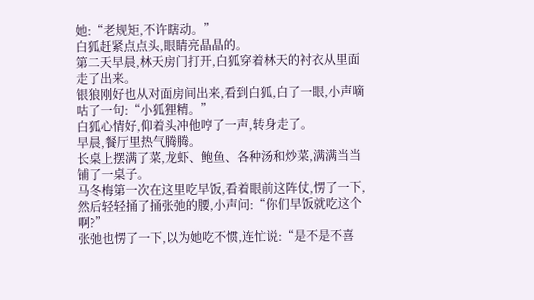她:“老规矩,不许瞎动。”
白狐赶紧点点头,眼睛亮晶晶的。
第二天早晨,林天房门打开,白狐穿着林天的衬衣从里面走了出来。
银狼刚好也从对面房间出来,看到白狐,白了一眼,小声嘀咕了一句:“小狐狸精。”
白狐心情好,仰着头冲他哼了一声,转身走了。
早晨,餐厅里热气腾腾。
长桌上摆满了菜,龙虾、鲍鱼、各种汤和炒菜,满满当当铺了一桌子。
马冬梅第一次在这里吃早饭,看着眼前这阵仗,愣了一下,然后轻轻捅了捅张弛的腰,小声问:“你们早饭就吃这个啊?”
张弛也愣了一下,以为她吃不惯,连忙说:“是不是不喜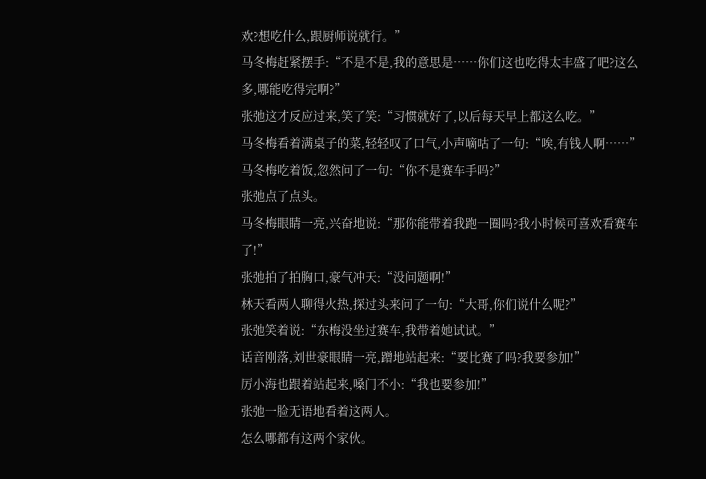欢?想吃什么,跟厨师说就行。”
马冬梅赶紧摆手:“不是不是,我的意思是……你们这也吃得太丰盛了吧?这么多,哪能吃得完啊?”
张弛这才反应过来,笑了笑:“习惯就好了,以后每天早上都这么吃。”
马冬梅看着满桌子的菜,轻轻叹了口气,小声嘀咕了一句:“唉,有钱人啊……”
马冬梅吃着饭,忽然问了一句:“你不是赛车手吗?”
张弛点了点头。
马冬梅眼睛一亮,兴奋地说:“那你能带着我跑一圈吗?我小时候可喜欢看赛车了!”
张弛拍了拍胸口,豪气冲天:“没问题啊!”
林天看两人聊得火热,探过头来问了一句:“大哥,你们说什么呢?”
张弛笑着说:“东梅没坐过赛车,我带着她试试。”
话音刚落,刘世豪眼睛一亮,蹭地站起来:“要比赛了吗?我要参加!”
厉小海也跟着站起来,嗓门不小:“我也要参加!”
张弛一脸无语地看着这两人。
怎么哪都有这两个家伙。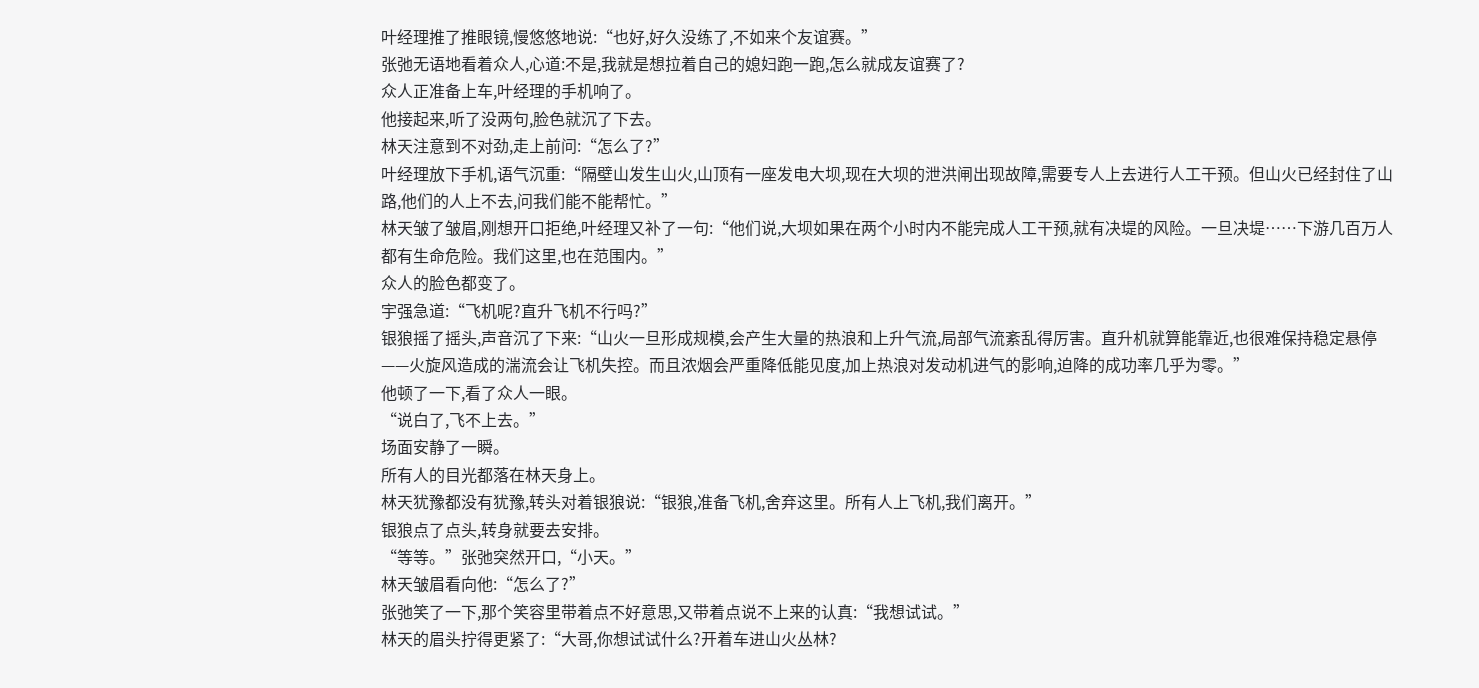叶经理推了推眼镜,慢悠悠地说:“也好,好久没练了,不如来个友谊赛。”
张弛无语地看着众人,心道:不是,我就是想拉着自己的媳妇跑一跑,怎么就成友谊赛了?
众人正准备上车,叶经理的手机响了。
他接起来,听了没两句,脸色就沉了下去。
林天注意到不对劲,走上前问:“怎么了?”
叶经理放下手机,语气沉重:“隔壁山发生山火,山顶有一座发电大坝,现在大坝的泄洪闸出现故障,需要专人上去进行人工干预。但山火已经封住了山路,他们的人上不去,问我们能不能帮忙。”
林天皱了皱眉,刚想开口拒绝,叶经理又补了一句:“他们说,大坝如果在两个小时内不能完成人工干预,就有决堤的风险。一旦决堤……下游几百万人都有生命危险。我们这里,也在范围内。”
众人的脸色都变了。
宇强急道:“飞机呢?直升飞机不行吗?”
银狼摇了摇头,声音沉了下来:“山火一旦形成规模,会产生大量的热浪和上升气流,局部气流紊乱得厉害。直升机就算能靠近,也很难保持稳定悬停——火旋风造成的湍流会让飞机失控。而且浓烟会严重降低能见度,加上热浪对发动机进气的影响,迫降的成功率几乎为零。”
他顿了一下,看了众人一眼。
“说白了,飞不上去。”
场面安静了一瞬。
所有人的目光都落在林天身上。
林天犹豫都没有犹豫,转头对着银狼说:“银狼,准备飞机,舍弃这里。所有人上飞机,我们离开。”
银狼点了点头,转身就要去安排。
“等等。”张弛突然开口,“小天。”
林天皱眉看向他:“怎么了?”
张弛笑了一下,那个笑容里带着点不好意思,又带着点说不上来的认真:“我想试试。”
林天的眉头拧得更紧了:“大哥,你想试试什么?开着车进山火丛林?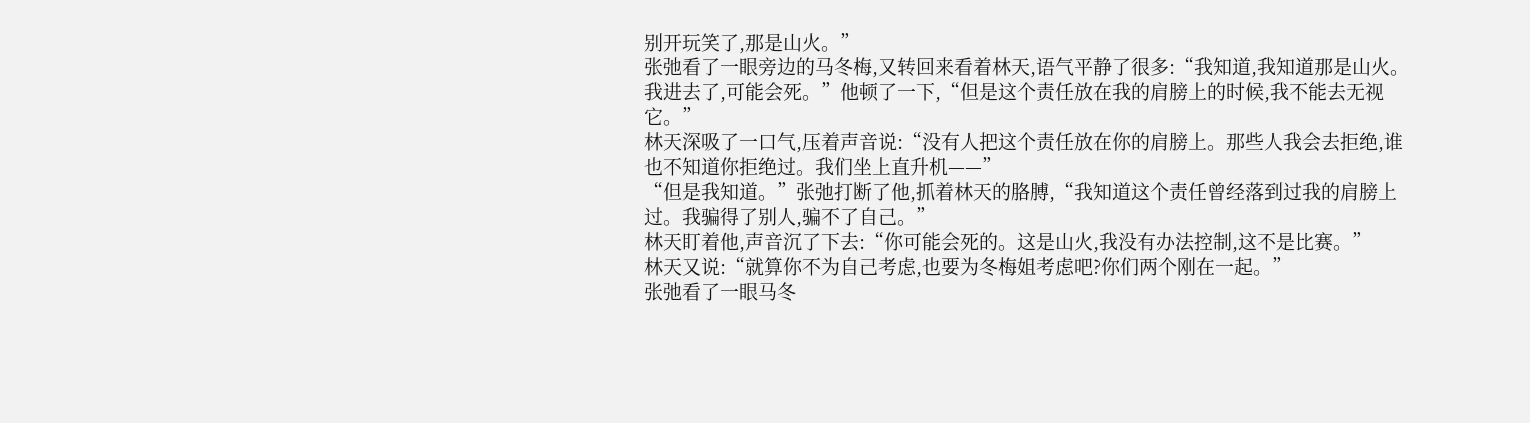别开玩笑了,那是山火。”
张弛看了一眼旁边的马冬梅,又转回来看着林天,语气平静了很多:“我知道,我知道那是山火。我进去了,可能会死。”他顿了一下,“但是这个责任放在我的肩膀上的时候,我不能去无视它。”
林天深吸了一口气,压着声音说:“没有人把这个责任放在你的肩膀上。那些人我会去拒绝,谁也不知道你拒绝过。我们坐上直升机——”
“但是我知道。”张弛打断了他,抓着林天的胳膊,“我知道这个责任曾经落到过我的肩膀上过。我骗得了别人,骗不了自己。”
林天盯着他,声音沉了下去:“你可能会死的。这是山火,我没有办法控制,这不是比赛。”
林天又说:“就算你不为自己考虑,也要为冬梅姐考虑吧?你们两个刚在一起。”
张弛看了一眼马冬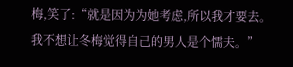梅,笑了:“就是因为为她考虑,所以我才要去。我不想让冬梅觉得自己的男人是个懦夫。”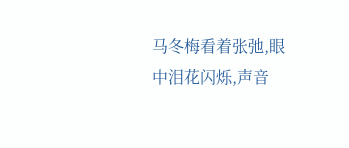马冬梅看着张弛,眼中泪花闪烁,声音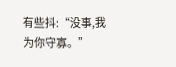有些抖:“没事,我为你守寡。”